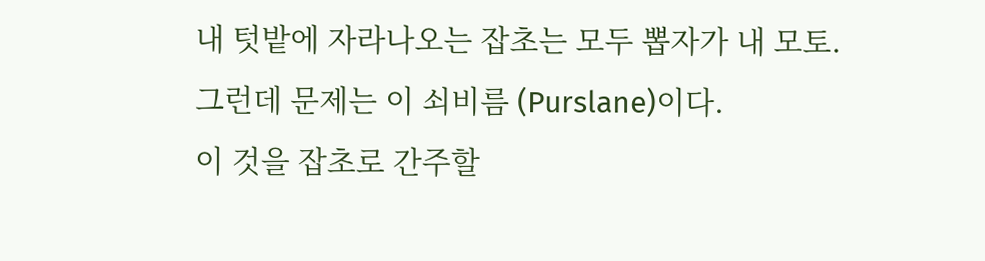내 텃밭에 자라나오는 잡초는 모두 뽑자가 내 모토.
그런데 문제는 이 쇠비름 (Purslane)이다.
이 것을 잡초로 간주할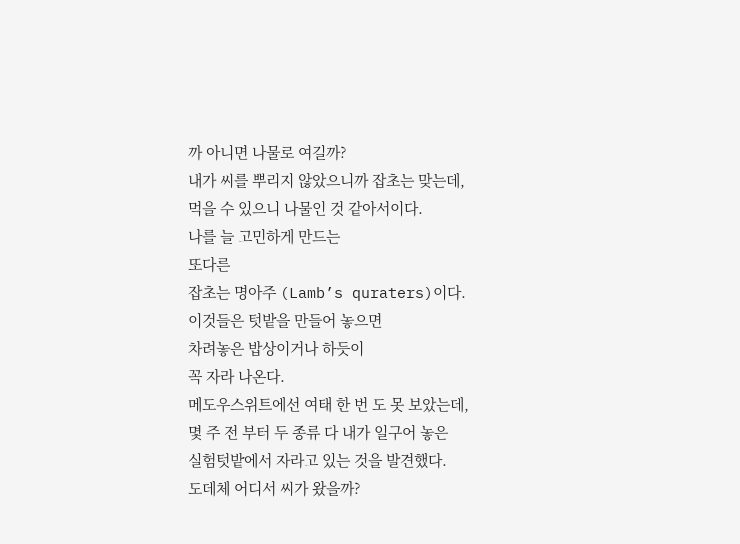까 아니면 나물로 여길까?
내가 씨를 뿌리지 않았으니까 잡초는 맞는데,
먹을 수 있으니 나물인 것 같아서이다.
나를 늘 고민하게 만드는
또다른
잡초는 명아주 (Lamb’s quraters)이다.
이것들은 텃밭을 만들어 놓으면
차려놓은 밥상이거나 하듯이
꼭 자라 나온다.
메도우스위트에선 여태 한 번 도 못 보았는데,
몇 주 전 부터 두 종류 다 내가 일구어 놓은
실험텃밭에서 자라고 있는 것을 발견했다.
도데체 어디서 씨가 왔을까?